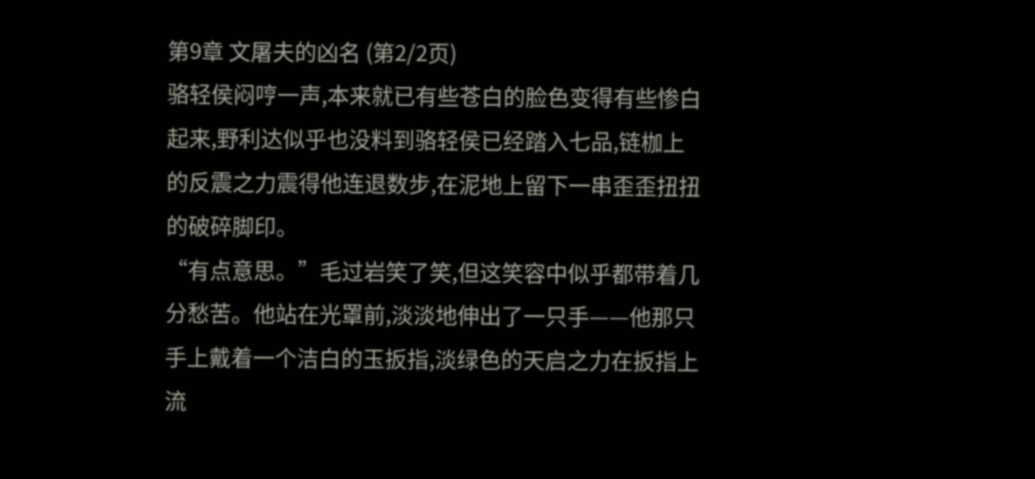第9章 文屠夫的凶名 (第2/2页)
骆轻侯闷哼一声,本来就已有些苍白的脸色变得有些惨白起来,野利达似乎也没料到骆轻侯已经踏入七品,链枷上的反震之力震得他连退数步,在泥地上留下一串歪歪扭扭的破碎脚印。
“有点意思。”毛过岩笑了笑,但这笑容中似乎都带着几分愁苦。他站在光罩前,淡淡地伸出了一只手——他那只手上戴着一个洁白的玉扳指,淡绿色的天启之力在扳指上流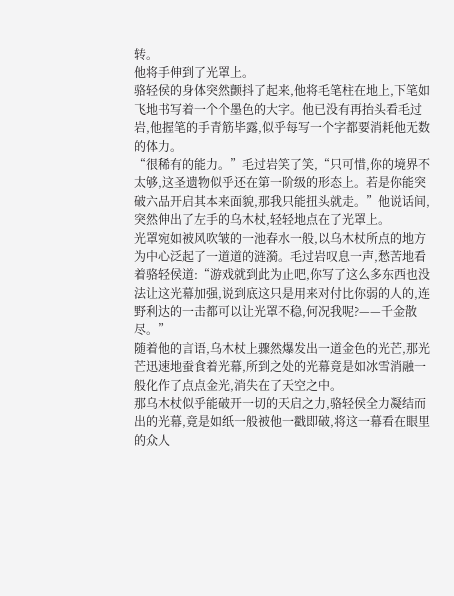转。
他将手伸到了光罩上。
骆轻侯的身体突然颤抖了起来,他将毛笔柱在地上,下笔如飞地书写着一个个墨色的大字。他已没有再抬头看毛过岩,他握笔的手青筋毕露,似乎每写一个字都要消耗他无数的体力。
“很稀有的能力。”毛过岩笑了笑,“只可惜,你的境界不太够,这圣遗物似乎还在第一阶级的形态上。若是你能突破六品开启其本来面貌,那我只能扭头就走。”他说话间,突然伸出了左手的乌木杖,轻轻地点在了光罩上。
光罩宛如被风吹皱的一池春水一般,以乌木杖所点的地方为中心泛起了一道道的涟漪。毛过岩叹息一声,愁苦地看着骆轻侯道:“游戏就到此为止吧,你写了这么多东西也没法让这光幕加强,说到底这只是用来对付比你弱的人的,连野利达的一击都可以让光罩不稳,何况我呢?——千金散尽。”
随着他的言语,乌木杖上骤然爆发出一道金色的光芒,那光芒迅速地蚕食着光幕,所到之处的光幕竟是如冰雪消融一般化作了点点金光,消失在了天空之中。
那乌木杖似乎能破开一切的天启之力,骆轻侯全力凝结而出的光幕,竟是如纸一般被他一戳即破,将这一幕看在眼里的众人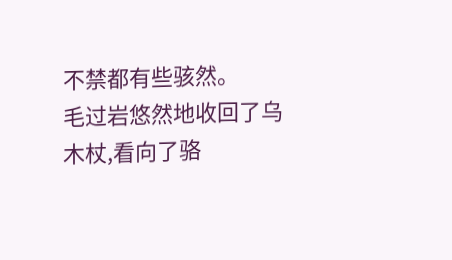不禁都有些骇然。
毛过岩悠然地收回了乌木杖,看向了骆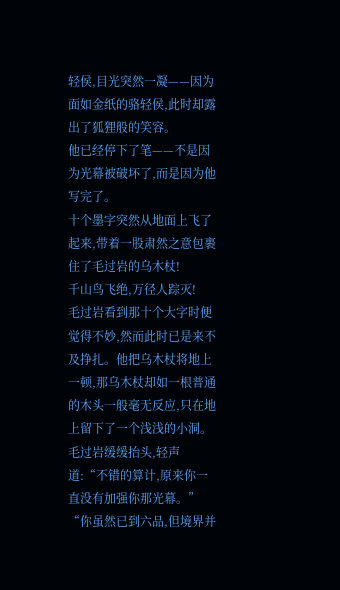轻侯,目光突然一凝——因为面如金纸的骆轻侯,此时却露出了狐狸般的笑容。
他已经停下了笔——不是因为光幕被破坏了,而是因为他写完了。
十个墨字突然从地面上飞了起来,带着一股肃然之意包裹住了毛过岩的乌木杖!
千山鸟飞绝,万径人踪灭!
毛过岩看到那十个大字时便觉得不妙,然而此时已是来不及挣扎。他把乌木杖将地上一顿,那乌木杖却如一根普通的木头一般毫无反应,只在地上留下了一个浅浅的小洞。
毛过岩缓缓抬头,轻声道:“不错的算计,原来你一直没有加强你那光幕。”
“你虽然已到六品,但境界并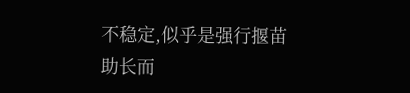不稳定,似乎是强行揠苗助长而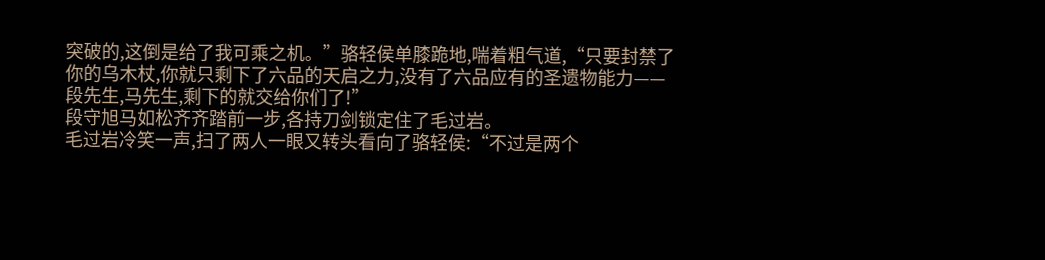突破的,这倒是给了我可乘之机。”骆轻侯单膝跪地,喘着粗气道,“只要封禁了你的乌木杖,你就只剩下了六品的天启之力,没有了六品应有的圣遗物能力——段先生,马先生,剩下的就交给你们了!”
段守旭马如松齐齐踏前一步,各持刀剑锁定住了毛过岩。
毛过岩冷笑一声,扫了两人一眼又转头看向了骆轻侯:“不过是两个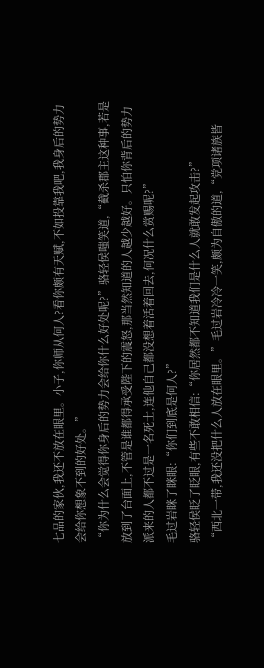七品的家伙,我还不放在眼里。小子,你师从何人?看你颇有天赋,不如投靠我吧,我身后的势力会给你想象不到的好处。”
“你为什么会觉得你身后的势力会给你什么好处呢?”骆轻侯嗤笑道,“截杀郡主这种事,若是放到了台面上,不管是谁都得承受陛下的震怒,那当然知道的人越少越好。只怕你背后的势力派来的人都不过是一名死士,连他自己都没想着活着回去,何况什么赏赐呢?”
毛过岩眯了眯眼:“你们到底是何人?”
骆轻侯眨了眨眼,有些不敢相信:“你居然都不知道我们是什么人就敢发起攻击?”
“西北一带,我还没把什么人放在眼里。”毛过岩冷冷一笑,颇为自傲的道,“党项诸族皆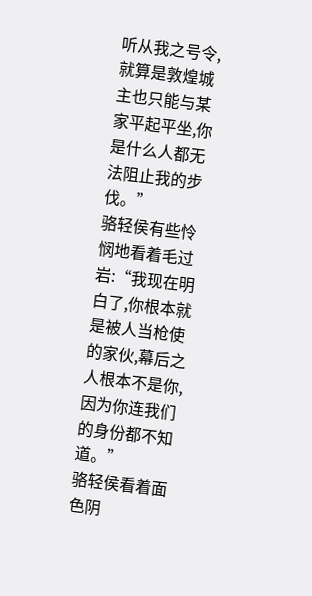听从我之号令,就算是敦煌城主也只能与某家平起平坐,你是什么人都无法阻止我的步伐。”
骆轻侯有些怜悯地看着毛过岩:“我现在明白了,你根本就是被人当枪使的家伙,幕后之人根本不是你,因为你连我们的身份都不知道。”
骆轻侯看着面色阴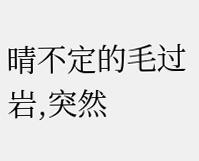晴不定的毛过岩,突然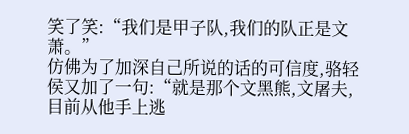笑了笑:“我们是甲子队,我们的队正是文萧。”
仿佛为了加深自己所说的话的可信度,骆轻侯又加了一句:“就是那个文黑熊,文屠夫,目前从他手上逃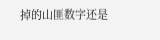掉的山匪数字还是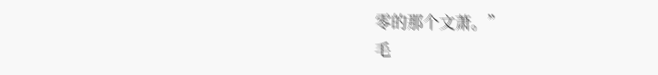零的那个文萧。”
毛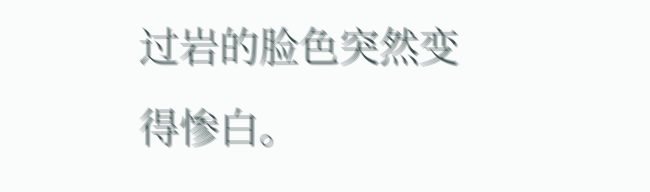过岩的脸色突然变得惨白。